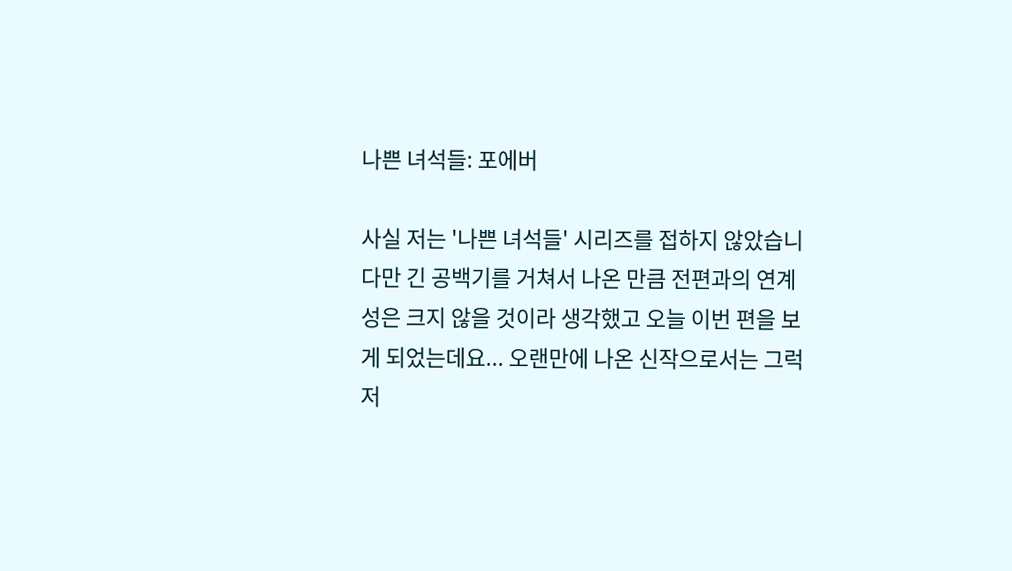나쁜 녀석들: 포에버

사실 저는 '나쁜 녀석들' 시리즈를 접하지 않았습니다만 긴 공백기를 거쳐서 나온 만큼 전편과의 연계성은 크지 않을 것이라 생각했고 오늘 이번 편을 보게 되었는데요... 오랜만에 나온 신작으로서는 그럭저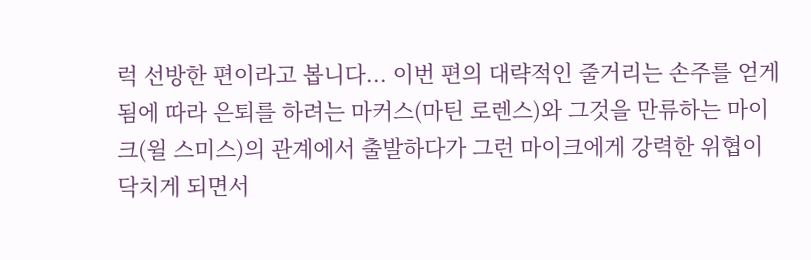럭 선방한 편이라고 봅니다... 이번 편의 대략적인 줄거리는 손주를 얻게 됨에 따라 은퇴를 하려는 마커스(마틴 로렌스)와 그것을 만류하는 마이크(윌 스미스)의 관계에서 출발하다가 그런 마이크에게 강력한 위협이 닥치게 되면서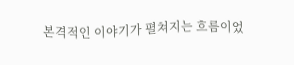본격적인 이야기가 펼쳐지는 흐름이었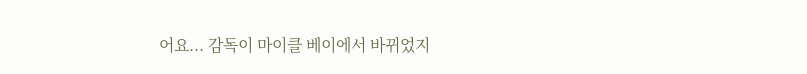어요... 감독이 마이클 베이에서 바뀌었지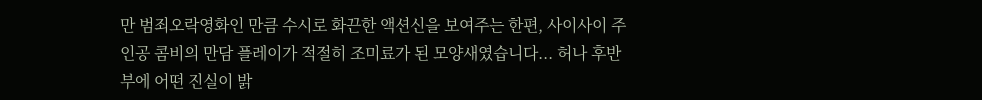만 범죄오락영화인 만큼 수시로 화끈한 액션신을 보여주는 한편, 사이사이 주인공 콤비의 만담 플레이가 적절히 조미료가 된 모양새였습니다... 허나 후반부에 어떤 진실이 밝